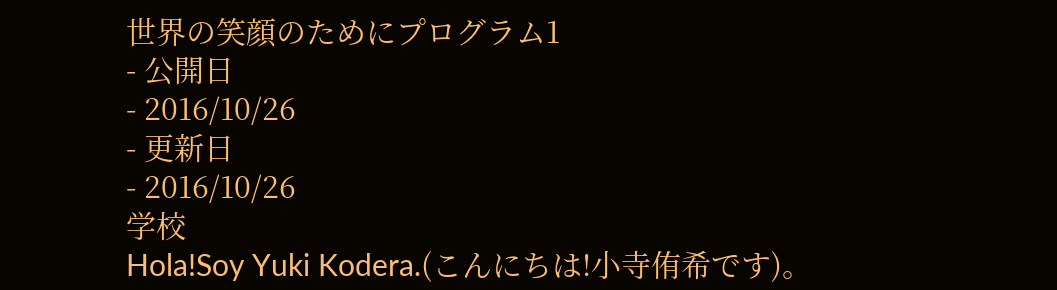世界の笑顔のためにプログラム1
- 公開日
- 2016/10/26
- 更新日
- 2016/10/26
学校
Hola!Soy Yuki Kodera.(こんにちは!小寺侑希です)。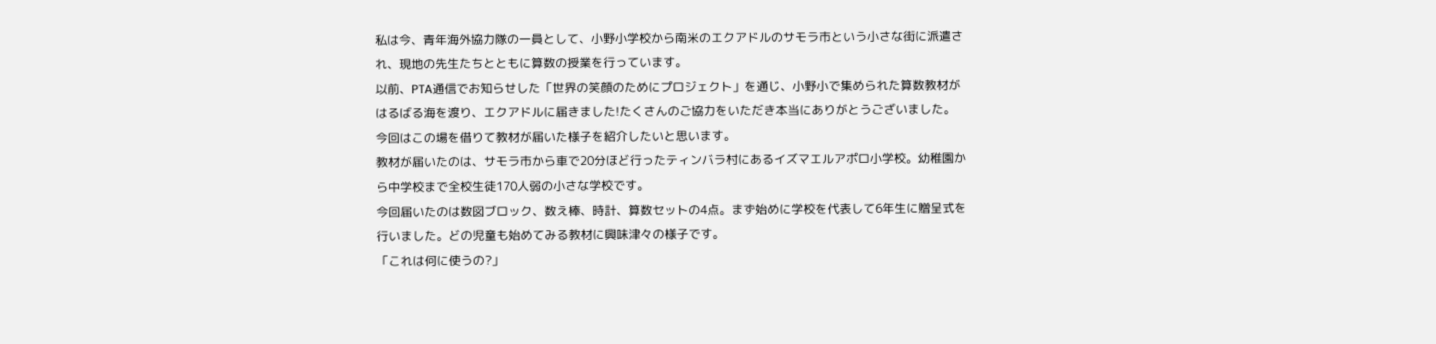私は今、青年海外協力隊の一員として、小野小学校から南米のエクアドルのサモラ市という小さな街に派遣され、現地の先生たちとともに算数の授業を行っています。
以前、PTA通信でお知らせした「世界の笑顔のためにプロジェクト」を通じ、小野小で集められた算数教材がはるばる海を渡り、エクアドルに届きました!たくさんのご協力をいただき本当にありがとうございました。今回はこの場を借りて教材が届いた様子を紹介したいと思います。
教材が届いたのは、サモラ市から車で20分ほど行ったティンバラ村にあるイズマエルアポロ小学校。幼稚園から中学校まで全校生徒170人弱の小さな学校です。
今回届いたのは数図ブロック、数え棒、時計、算数セットの4点。まず始めに学校を代表して6年生に贈呈式を行いました。どの児童も始めてみる教材に興味津々の様子です。
「これは何に使うの?」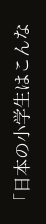「日本の小学生はこんな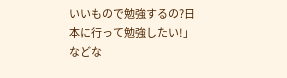いいもので勉強するの?日本に行って勉強したい!」
などな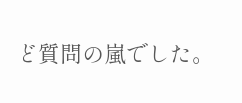ど質問の嵐でした。